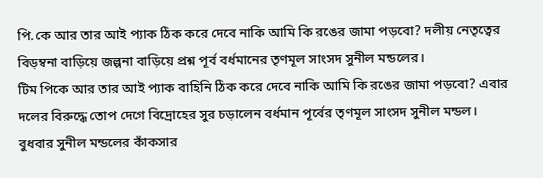পি.কে আর তার আই প্যাক ঠিক করে দেবে নাকি আমি কি রঙের জামা পড়বো? দলীয় নেতৃত্বের বিড়ম্বনা বাড়িয়ে জল্পনা বাড়িয়ে প্রশ্ন পূর্ব বর্ধমানের তৃণমূল সাংসদ সুনীল মন্ডলের।
টিম পিকে আর তার আই প্যাক বাহিনি ঠিক করে দেবে নাকি আমি কি রঙের জামা পড়বো? এবার দলের বিরুদ্ধে তোপ দেগে বিদ্রোহের সুর চড়ালেন বর্ধমান পূর্বের তৃণমূল সাংসদ সুনীল মন্ডল।
বুধবার সুনীল মন্ডলের কাঁকসার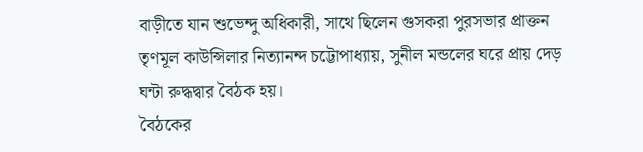বাড়ীতে যান শুভেন্দু অধিকারী, সাথে ছিলেন গুসকরা পুরসভার প্রাক্তন তৃণমূল কাউন্সিলার নিত্যানন্দ চট্টোপাধ্যায়, সুনীল মন্ডলের ঘরে প্রায় দেড় ঘন্টা রুদ্ধদ্বার বৈঠক হয়।
বৈঠকের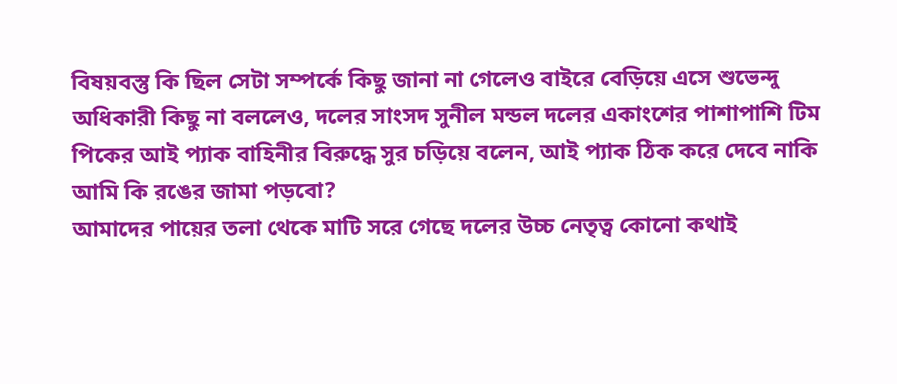বিষয়বস্তু কি ছিল সেটা সম্পর্কে কিছু জানা না গেলেও বাইরে বেড়িয়ে এসে শুভেন্দু অধিকারী কিছু না বললেও, দলের সাংসদ সুনীল মন্ডল দলের একাংশের পাশাপাশি টিম পিকের আই প্যাক বাহিনীর বিরুদ্ধে সুর চড়িয়ে বলেন, আই প্যাক ঠিক করে দেবে নাকি আমি কি রঙের জামা পড়বো?
আমাদের পায়ের তলা থেকে মাটি সরে গেছে দলের উচ্চ নেতৃত্ব কোনো কথাই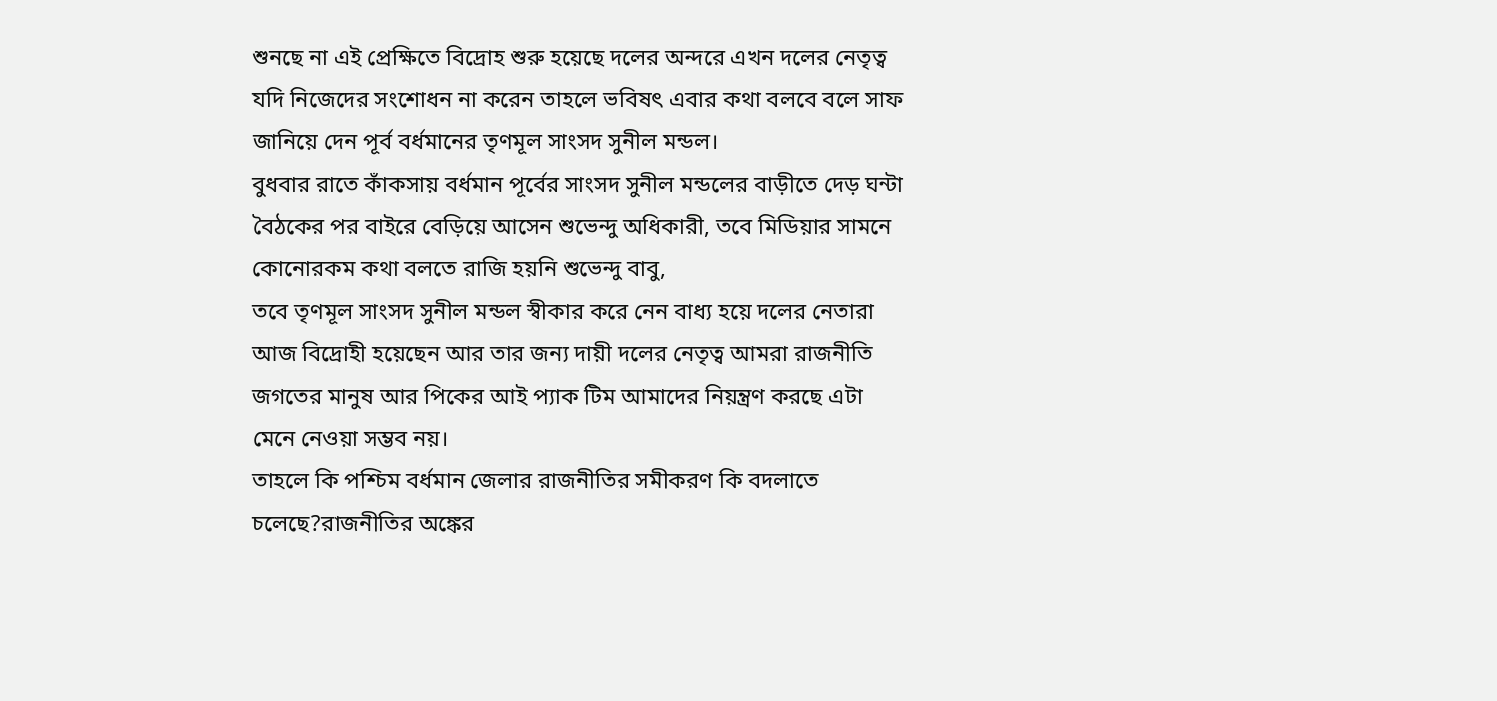শুনছে না এই প্রেক্ষিতে বিদ্রোহ শুরু হয়েছে দলের অন্দরে এখন দলের নেতৃত্ব যদি নিজেদের সংশোধন না করেন তাহলে ভবিষৎ এবার কথা বলবে বলে সাফ জানিয়ে দেন পূর্ব বর্ধমানের তৃণমূল সাংসদ সুনীল মন্ডল।
বুধবার রাতে কাঁকসায় বর্ধমান পূর্বের সাংসদ সুনীল মন্ডলের বাড়ীতে দেড় ঘন্টা বৈঠকের পর বাইরে বেড়িয়ে আসেন শুভেন্দু অধিকারী, তবে মিডিয়ার সামনে কোনোরকম কথা বলতে রাজি হয়নি শুভেন্দু বাবু,
তবে তৃণমূল সাংসদ সুনীল মন্ডল স্বীকার করে নেন বাধ্য হয়ে দলের নেতারা আজ বিদ্রোহী হয়েছেন আর তার জন্য দায়ী দলের নেতৃত্ব আমরা রাজনীতি জগতের মানুষ আর পিকের আই প্যাক টিম আমাদের নিয়ন্ত্রণ করছে এটা মেনে নেওয়া সম্ভব নয়।
তাহলে কি পশ্চিম বর্ধমান জেলার রাজনীতির সমীকরণ কি বদলাতে চলেছে?রাজনীতির অঙ্কের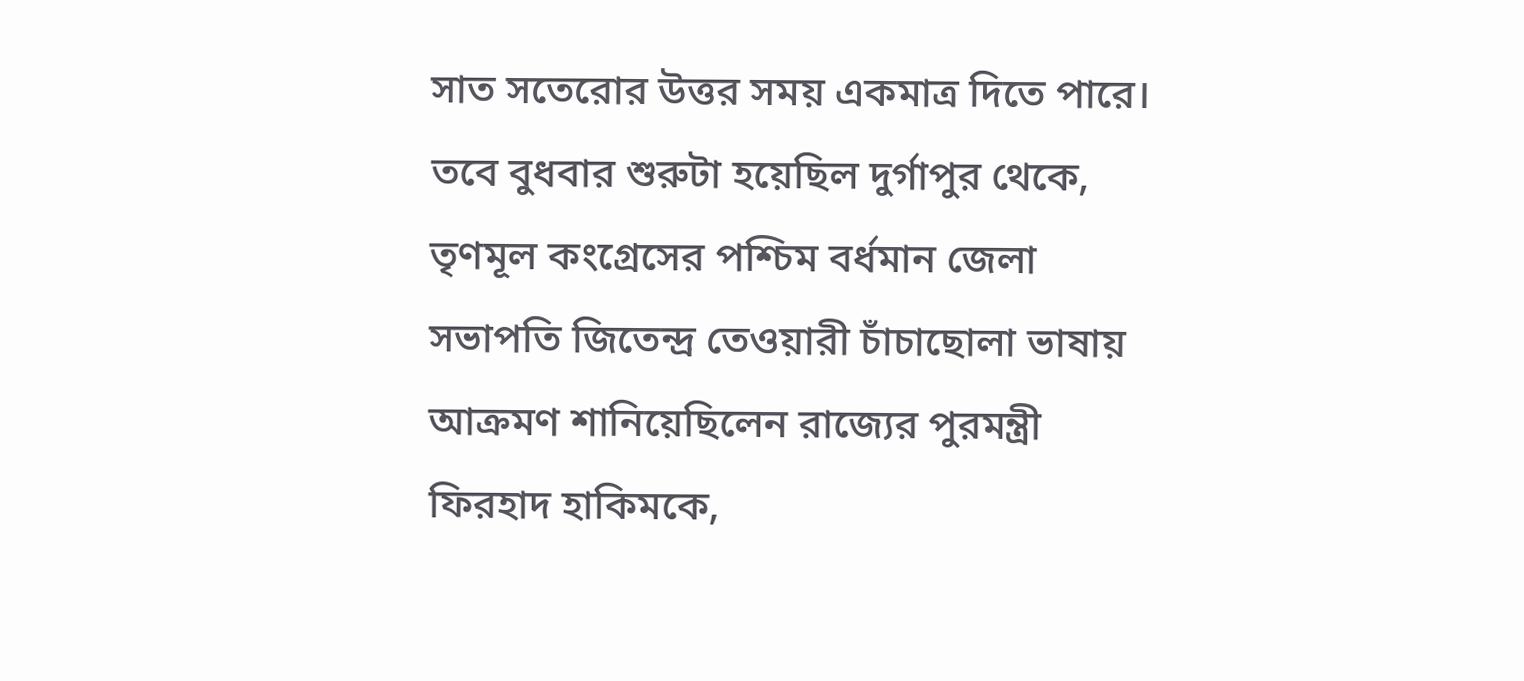সাত সতেরোর উত্তর সময় একমাত্র দিতে পারে।
তবে বুধবার শুরুটা হয়েছিল দুর্গাপুর থেকে, তৃণমূল কংগ্রেসের পশ্চিম বর্ধমান জেলা সভাপতি জিতেন্দ্র তেওয়ারী চাঁচাছোলা ভাষায় আক্রমণ শানিয়েছিলেন রাজ্যের পুরমন্ত্রী ফিরহাদ হাকিমকে,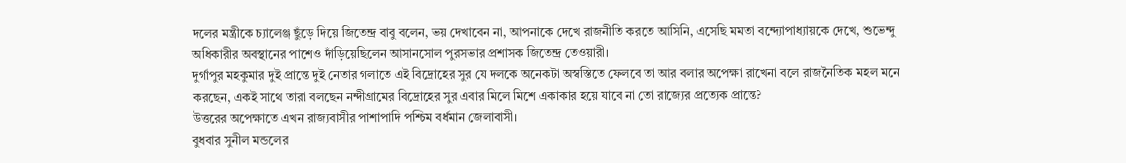দলের মন্ত্রীকে চ্যালেঞ্জ ছুঁড়ে দিয়ে জিতেন্দ্র বাবু বলেন, ভয় দেখাবেন না, আপনাকে দেখে রাজনীতি করতে আসিনি, এসেছি মমতা বন্দ্যোপাধ্যায়কে দেখে, শুভেন্দু অধিকারীর অবস্থানের পাশেও দাঁড়িয়েছিলেন আসানসোল পুরসভার প্রশাসক জিতেন্দ্র তেওয়ারী।
দুর্গাপুর মহকুমার দুই প্রান্তে দুই নেতার গলাতে এই বিদ্রোহের সুর যে দলকে অনেকটা অস্বস্তিতে ফেলবে তা আর বলার অপেক্ষা রাখেনা বলে রাজনৈতিক মহল মনে করছেন, একই সাথে তারা বলছেন নন্দীগ্রামের বিদ্রোহের সুর এবার মিলে মিশে একাকার হয়ে যাবে না তো রাজ্যের প্রত্যেক প্রান্তে?
উত্তরের অপেক্ষাতে এখন রাজ্যবাসীর পাশাপাদি পশ্চিম বর্ধমান জেলাবাসী।
বুধবার সুনীল মন্ডলের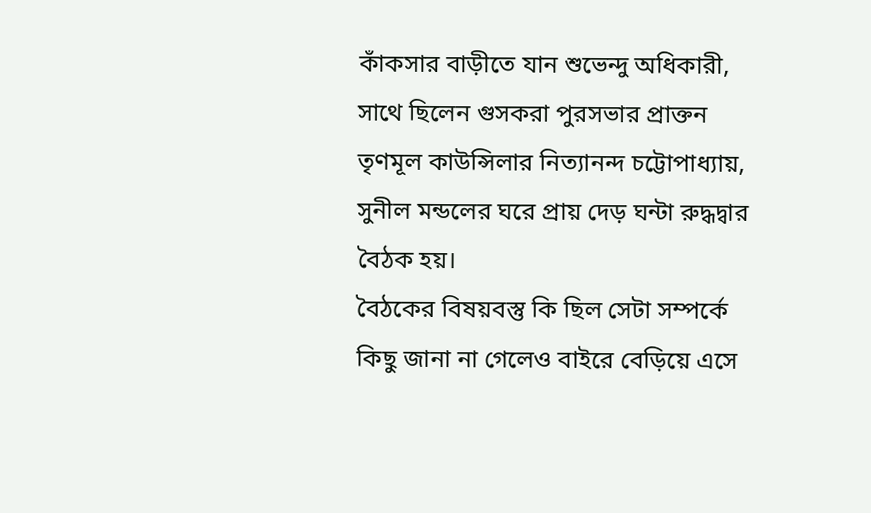কাঁকসার বাড়ীতে যান শুভেন্দু অধিকারী, সাথে ছিলেন গুসকরা পুরসভার প্রাক্তন তৃণমূল কাউন্সিলার নিত্যানন্দ চট্টোপাধ্যায়, সুনীল মন্ডলের ঘরে প্রায় দেড় ঘন্টা রুদ্ধদ্বার বৈঠক হয়।
বৈঠকের বিষয়বস্তু কি ছিল সেটা সম্পর্কে কিছু জানা না গেলেও বাইরে বেড়িয়ে এসে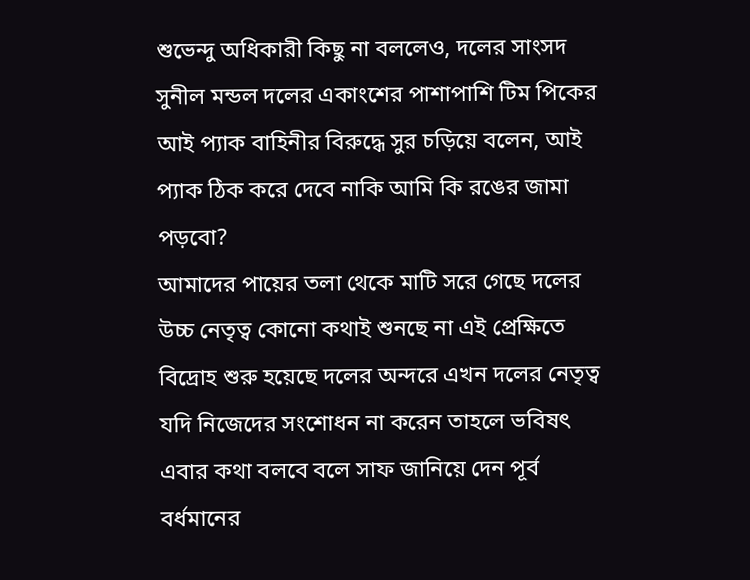শুভেন্দু অধিকারী কিছু না বললেও, দলের সাংসদ সুনীল মন্ডল দলের একাংশের পাশাপাশি টিম পিকের আই প্যাক বাহিনীর বিরুদ্ধে সুর চড়িয়ে বলেন, আই প্যাক ঠিক করে দেবে নাকি আমি কি রঙের জামা পড়বো?
আমাদের পায়ের তলা থেকে মাটি সরে গেছে দলের উচ্চ নেতৃত্ব কোনো কথাই শুনছে না এই প্রেক্ষিতে বিদ্রোহ শুরু হয়েছে দলের অন্দরে এখন দলের নেতৃত্ব যদি নিজেদের সংশোধন না করেন তাহলে ভবিষৎ এবার কথা বলবে বলে সাফ জানিয়ে দেন পূর্ব বর্ধমানের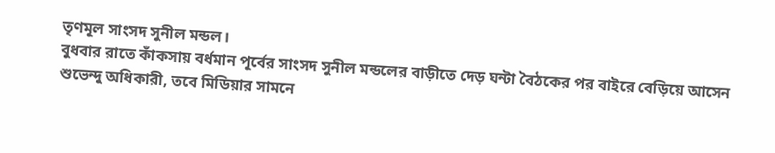তৃণমূল সাংসদ সুনীল মন্ডল।
বুধবার রাতে কাঁকসায় বর্ধমান পূর্বের সাংসদ সুনীল মন্ডলের বাড়ীতে দেড় ঘন্টা বৈঠকের পর বাইরে বেড়িয়ে আসেন শুভেন্দু অধিকারী, তবে মিডিয়ার সামনে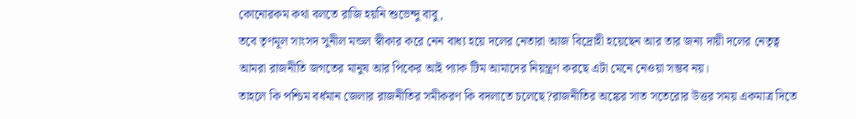কোনোরকম কথা বলতে রাজি হয়নি শুভেন্দু বাবু,
তবে তৃণমূল সাংসদ সুনীল মন্ডল স্বীকার করে নেন বাধ্য হয়ে দলের নেতারা আজ বিদ্রোহী হয়েছেন আর তার জন্য দায়ী দলের নেতৃত্ব আমরা রাজনীতি জগতের মানুষ আর পিকের আই প্যাক টিম আমাদের নিয়ন্ত্রণ করছে এটা মেনে নেওয়া সম্ভব নয়।
তাহলে কি পশ্চিম বর্ধমান জেলার রাজনীতির সমীকরণ কি বদলাতে চলেছে?রাজনীতির অঙ্কের সাত সতেরোর উত্তর সময় একমাত্র দিতে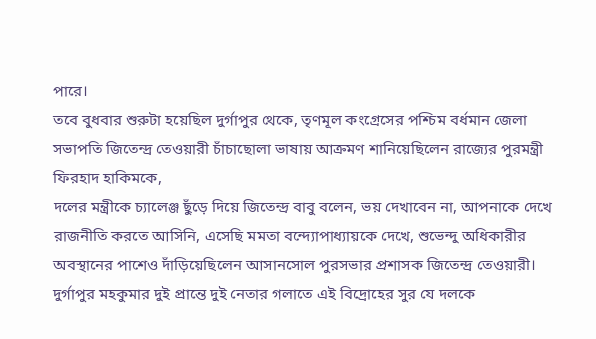পারে।
তবে বুধবার শুরুটা হয়েছিল দুর্গাপুর থেকে, তৃণমূল কংগ্রেসের পশ্চিম বর্ধমান জেলা সভাপতি জিতেন্দ্র তেওয়ারী চাঁচাছোলা ভাষায় আক্রমণ শানিয়েছিলেন রাজ্যের পুরমন্ত্রী ফিরহাদ হাকিমকে,
দলের মন্ত্রীকে চ্যালেঞ্জ ছুঁড়ে দিয়ে জিতেন্দ্র বাবু বলেন, ভয় দেখাবেন না, আপনাকে দেখে রাজনীতি করতে আসিনি, এসেছি মমতা বন্দ্যোপাধ্যায়কে দেখে, শুভেন্দু অধিকারীর অবস্থানের পাশেও দাঁড়িয়েছিলেন আসানসোল পুরসভার প্রশাসক জিতেন্দ্র তেওয়ারী।
দুর্গাপুর মহকুমার দুই প্রান্তে দুই নেতার গলাতে এই বিদ্রোহের সুর যে দলকে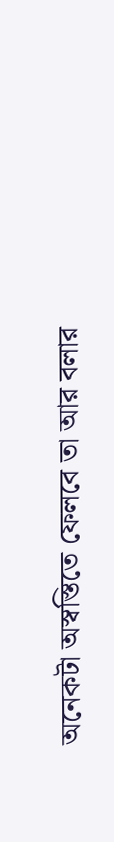অনেকটা অস্বস্তিতে ফেলবে তা আর বলার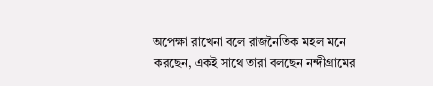অপেক্ষা রাখেনা বলে রাজনৈতিক মহল মনে করছেন, একই সাথে তারা বলছেন নন্দীগ্রামের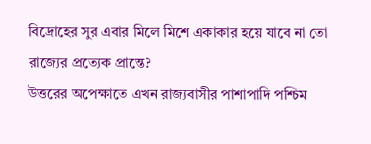বিদ্রোহের সুর এবার মিলে মিশে একাকার হয়ে যাবে না তো রাজ্যের প্রত্যেক প্রান্তে?
উত্তরের অপেক্ষাতে এখন রাজ্যবাসীর পাশাপাদি পশ্চিম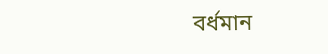বর্ধমান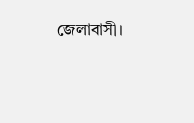জেলাবাসী।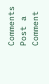Comments
Post a Comment